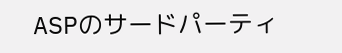ASPのサードパーティ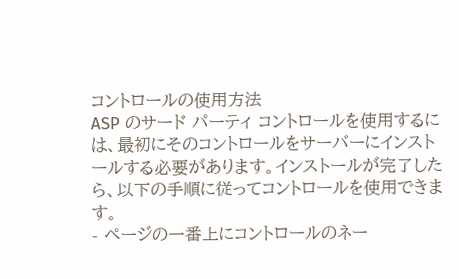コントロールの使用方法
ASP のサード パーティ コントロールを使用するには、最初にそのコントロールをサーバーにインストールする必要があります。インストールが完了したら、以下の手順に従ってコントロールを使用できます。
- ページの一番上にコントロールのネー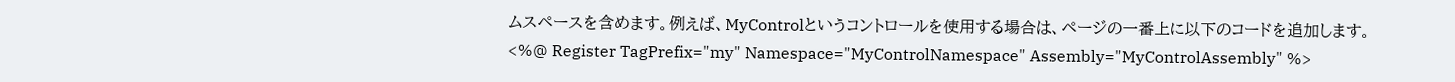ムスペースを含めます。例えば、MyControlというコントロールを使用する場合は、ページの一番上に以下のコードを追加します。
<%@ Register TagPrefix="my" Namespace="MyControlNamespace" Assembly="MyControlAssembly" %>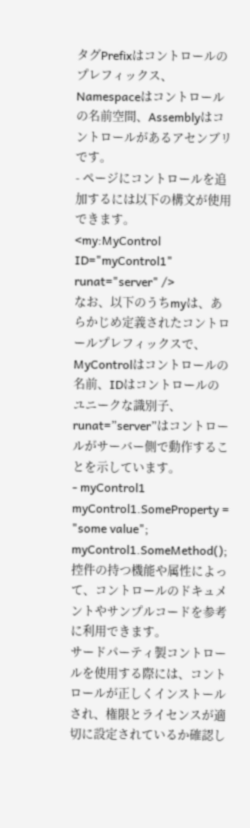タグPrefixはコントロールのプレフィックス、Namespaceはコントロールの名前空間、Assemblyはコントロールがあるアセンブリです。
- ページにコントロールを追加するには以下の構文が使用できます。
<my:MyControl ID="myControl1" runat="server" />
なお、以下のうちmyは、あらかじめ定義されたコントロールプレフィックスで、MyControlはコントロールの名前、IDはコントロールのユニークな識別子、runat=”server”はコントロールがサーバー側で動作することを示しています。
- myControl1
myControl1.SomeProperty = "some value";
myControl1.SomeMethod();
控件の持つ機能や属性によって、コントロールのドキュメントやサンプルコードを参考に利用できます。
サードパーティ製コントロールを使用する際には、コントロールが正しくインストールされ、権限とライセンスが適切に設定されているか確認し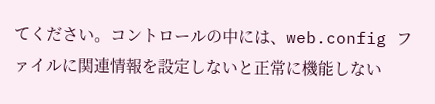てください。コントロールの中には、web.config ファイルに関連情報を設定しないと正常に機能しない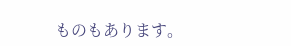ものもあります。